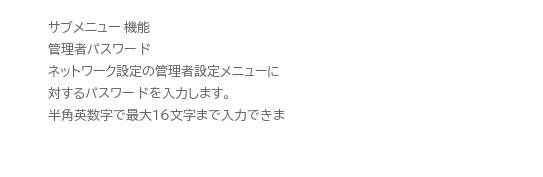サブメニュー 機能
管理者パスワー ド
ネットワーク設定の管理者設定メニューに対するパスワー ドを入力します。
半角英数字で最大16文字まで入力できま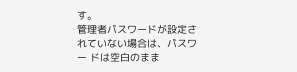す。
管理者パスワードが設定されていない場合は、パスワー ドは空白のまま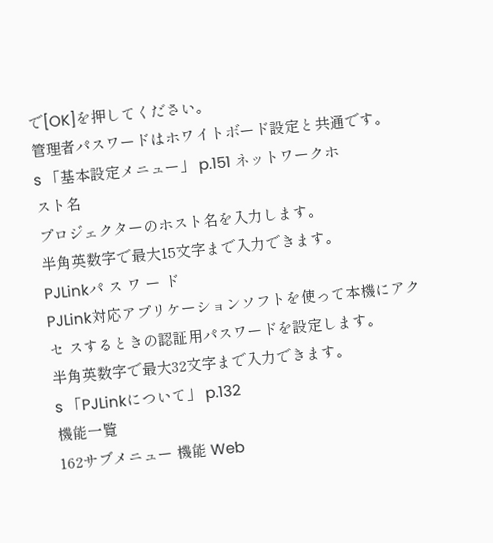で[OK]を押してください。
管理者パスワードはホワイトボード設定と共通です。
s 「基本設定メニュー」 p.151 ネットワークホ
スト名
プロジェクターのホスト名を入力します。
半角英数字で最大15文字まで入力できます。
PJLinkパ ス ワ ー ド
PJLink対応アプリケーションソフトを使って本機にアクセ スするときの認証用パスワードを設定します。
半角英数字で最大32文字まで入力できます。
s 「PJLinkについて」 p.132
機能一覧
162サブメニュー 機能 Web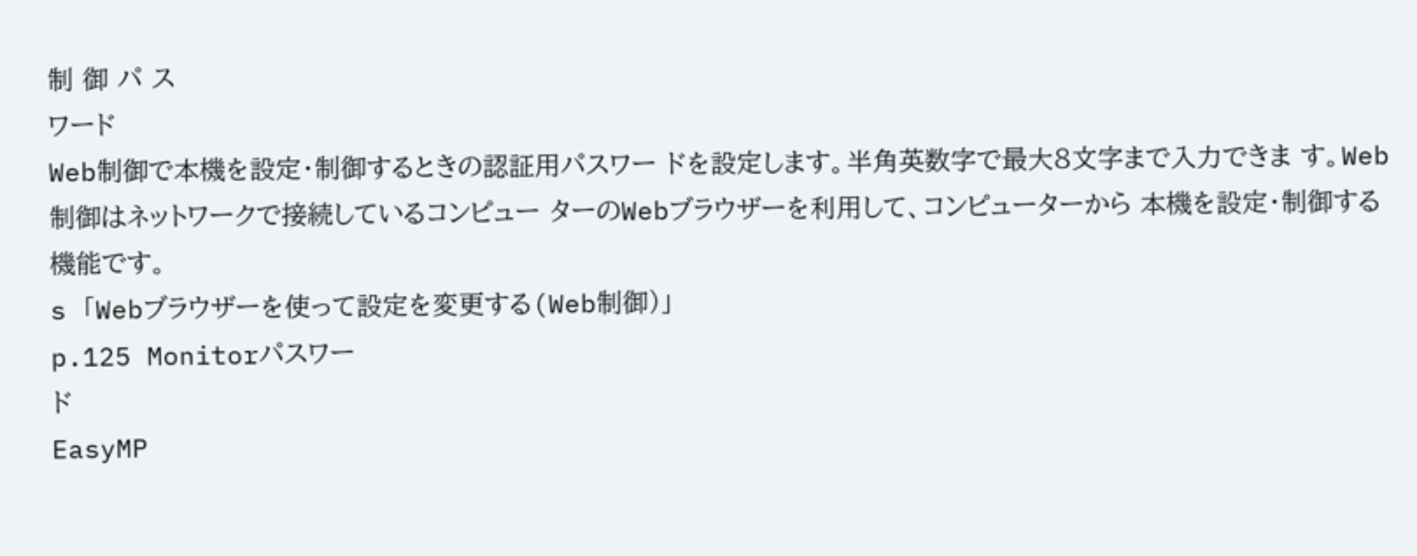制 御 パ ス
ワード
Web制御で本機を設定・制御するときの認証用パスワー ドを設定します。半角英数字で最大8文字まで入力できま す。Web制御はネットワークで接続しているコンピュー ターのWebブラウザーを利用して、コンピューターから 本機を設定・制御する機能です。
s 「Webブラウザーを使って設定を変更する(Web制御)」
p.125 Monitorパスワー
ド
EasyMP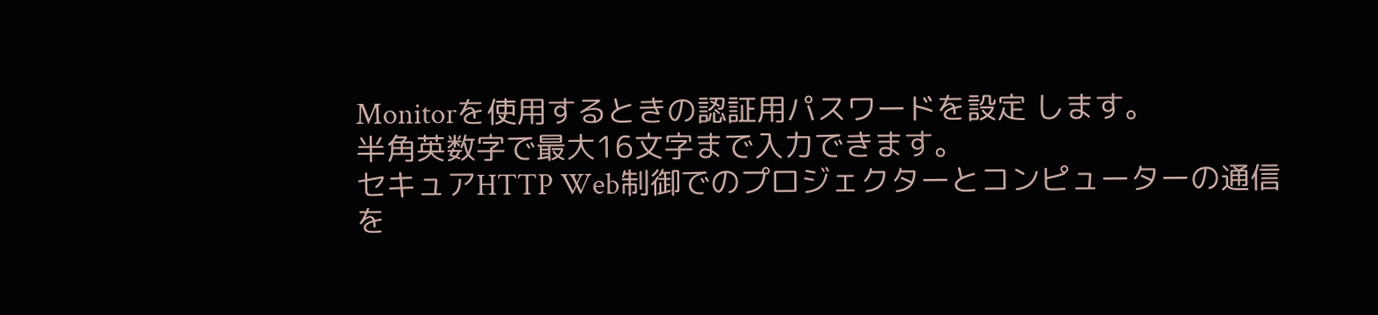Monitorを使用するときの認証用パスワードを設定 します。
半角英数字で最大16文字まで入力できます。
セキュアHTTP Web制御でのプロジェクターとコンピューターの通信を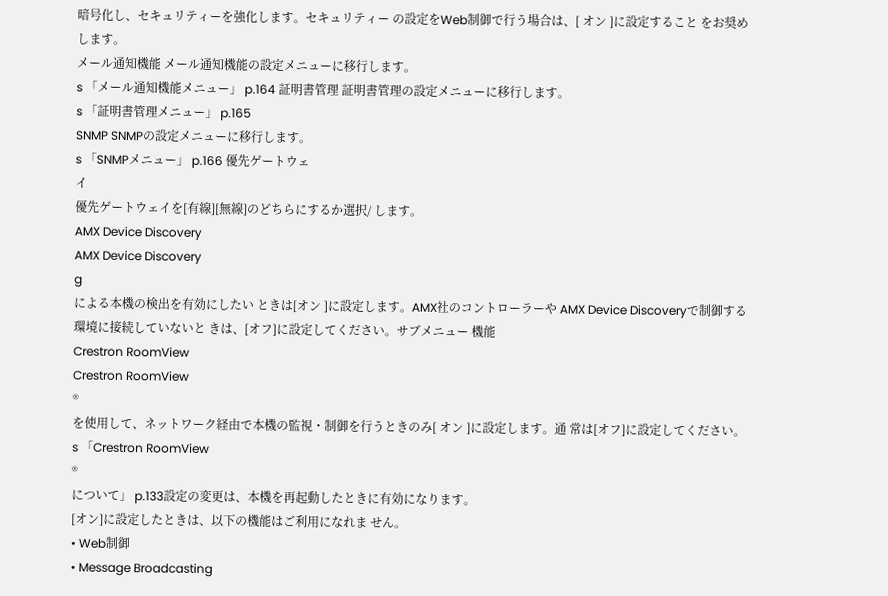暗号化し、セキュリティーを強化します。セキュリティー の設定をWeb制御で行う場合は、[ オン ]に設定すること をお奨めします。
メール通知機能 メール通知機能の設定メニューに移行します。
s 「メール通知機能メニュー」 p.164 証明書管理 証明書管理の設定メニューに移行します。
s 「証明書管理メニュー」 p.165
SNMP SNMPの設定メニューに移行します。
s 「SNMPメニュー」 p.166 優先ゲートウェ
イ
優先ゲートウェイを[有線][無線]のどちらにするか選択/ します。
AMX Device Discovery
AMX Device Discovery
g
による本機の検出を有効にしたい ときは[オン ]に設定します。AMX社のコントローラーや AMX Device Discoveryで制御する環境に接続していないと きは、[オフ]に設定してください。サブメニュー 機能
Crestron RoomView
Crestron RoomView
®
を使用して、ネットワーク経由で本機の監視・制御を行うときのみ[ オン ]に設定します。通 常は[オフ]に設定してください。
s 「Crestron RoomView
®
について」 p.133設定の変更は、本機を再起動したときに有効になります。
[オン]に設定したときは、以下の機能はご利用になれま せん。
• Web制御
• Message Broadcasting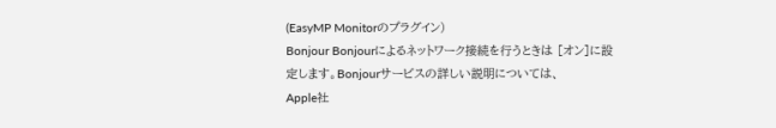(EasyMP Monitorのプラグイン)
Bonjour Bonjourによるネットワーク接続を行うときは [オン]に設
定します。Bonjourサービスの詳しい説明については、
Apple社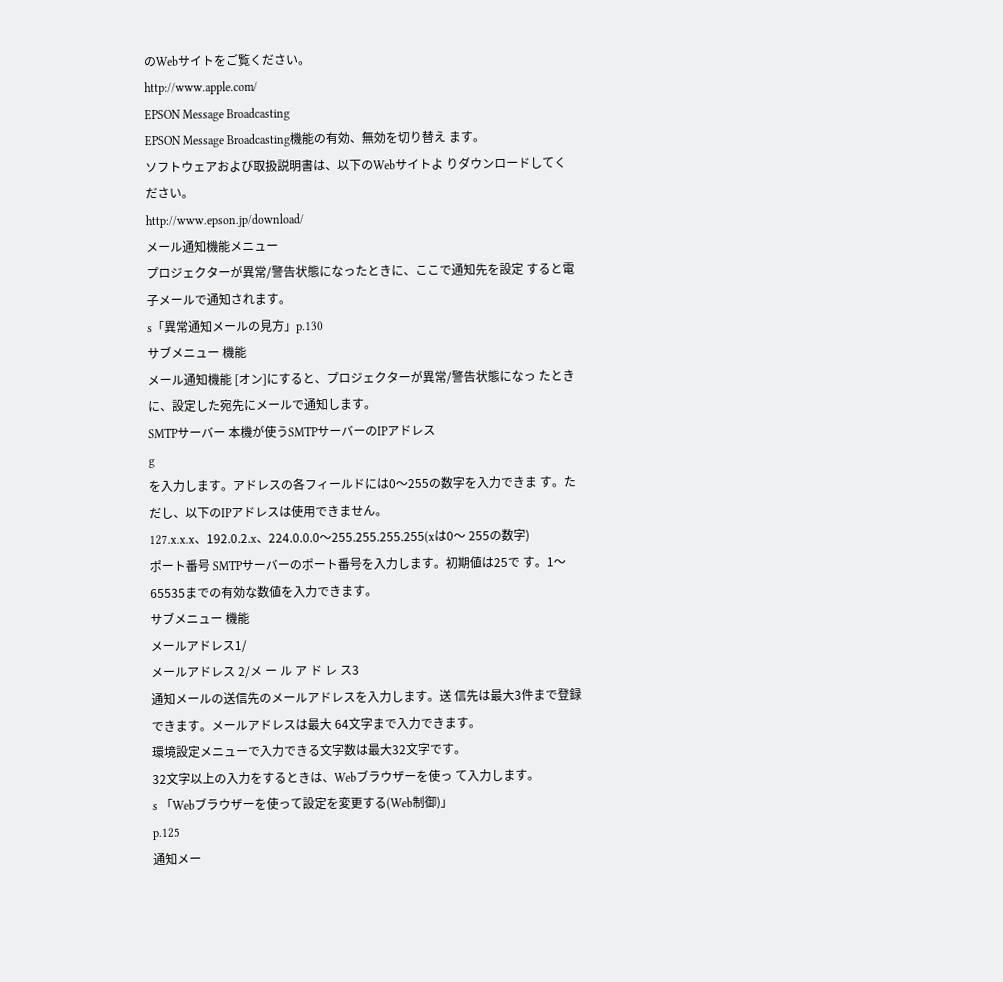のWebサイトをご覧ください。
http://www.apple.com/
EPSON Message Broadcasting
EPSON Message Broadcasting機能の有効、無効を切り替え ます。
ソフトウェアおよび取扱説明書は、以下のWebサイトよ りダウンロードしてください。
http://www.epson.jp/download/
メール通知機能メニュー
プロジェクターが異常/警告状態になったときに、ここで通知先を設定 すると電子メールで通知されます。
s「異常通知メールの見方」p.130
サブメニュー 機能
メール通知機能 [オン]にすると、プロジェクターが異常/警告状態になっ たときに、設定した宛先にメールで通知します。
SMTPサーバー 本機が使うSMTPサーバーのIPアドレス
g
を入力します。アドレスの各フィールドには0〜255の数字を入力できま す。ただし、以下のIPアドレスは使用できません。
127.x.x.x、192.0.2.x、224.0.0.0〜255.255.255.255(xは0〜 255の数字)
ポート番号 SMTPサーバーのポート番号を入力します。初期値は25で す。1〜65535までの有効な数値を入力できます。
サブメニュー 機能
メールアドレス1/
メールアドレス 2/メ ー ル ア ド レ ス3
通知メールの送信先のメールアドレスを入力します。送 信先は最大3件まで登録できます。メールアドレスは最大 64文字まで入力できます。
環境設定メニューで入力できる文字数は最大32文字です。
32文字以上の入力をするときは、Webブラウザーを使っ て入力します。
s 「Webブラウザーを使って設定を変更する(Web制御)」
p.125
通知メー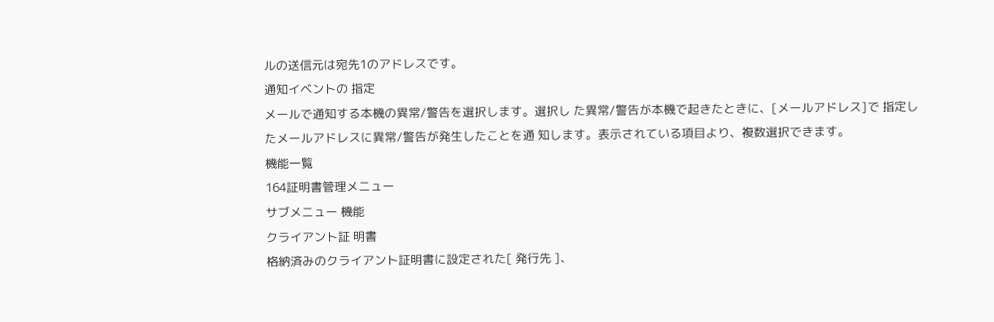ルの送信元は宛先1のアドレスです。
通知イベントの 指定
メールで通知する本機の異常/警告を選択します。選択し た異常/警告が本機で起きたときに、[メールアドレス]で 指定したメールアドレスに異常/警告が発生したことを通 知します。表示されている項目より、複数選択できます。
機能一覧
164証明書管理メニュー
サブメニュー 機能
クライアント証 明書
格納済みのクライアント証明書に設定された[ 発行先 ]、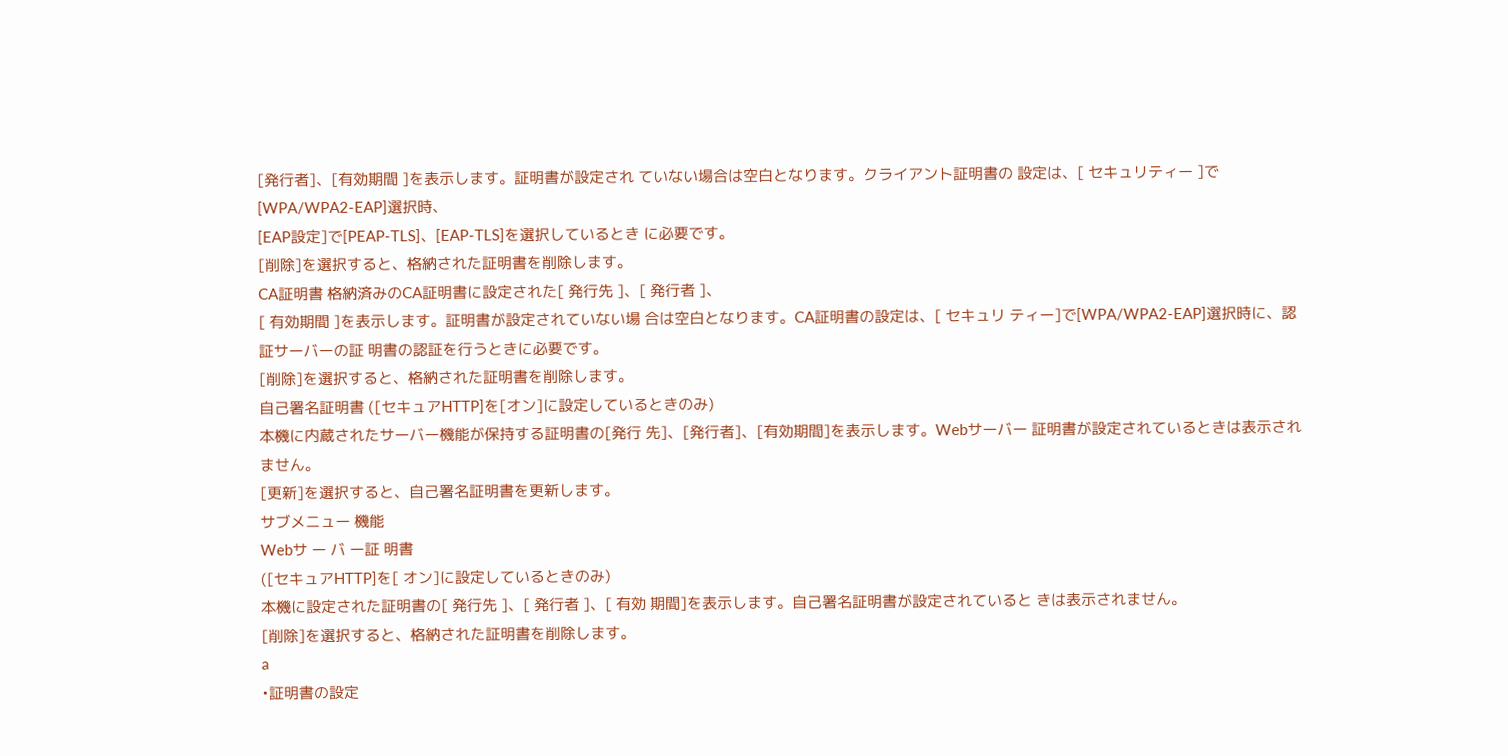[発行者]、[有効期間 ]を表示します。証明書が設定され ていない場合は空白となります。クライアント証明書の 設定は、[ セキュリティー ]で[WPA/WPA2-EAP]選択時、
[EAP設定]で[PEAP-TLS]、[EAP-TLS]を選択しているとき に必要です。
[削除]を選択すると、格納された証明書を削除します。
CA証明書 格納済みのCA証明書に設定された[ 発行先 ]、[ 発行者 ]、
[ 有効期間 ]を表示します。証明書が設定されていない場 合は空白となります。CA証明書の設定は、[ セキュリ ティー]で[WPA/WPA2-EAP]選択時に、認証サーバーの証 明書の認証を行うときに必要です。
[削除]を選択すると、格納された証明書を削除します。
自己署名証明書 ([セキュアHTTP]を[オン]に設定しているときのみ)
本機に内蔵されたサーバー機能が保持する証明書の[発行 先]、[発行者]、[有効期間]を表示します。Webサーバー 証明書が設定されているときは表示されません。
[更新]を選択すると、自己署名証明書を更新します。
サブメニュー 機能
Webサ ー バ ー証 明書
([セキュアHTTP]を[ オン]に設定しているときのみ)
本機に設定された証明書の[ 発行先 ]、[ 発行者 ]、[ 有効 期間]を表示します。自己署名証明書が設定されていると きは表示されません。
[削除]を選択すると、格納された証明書を削除します。
a
•証明書の設定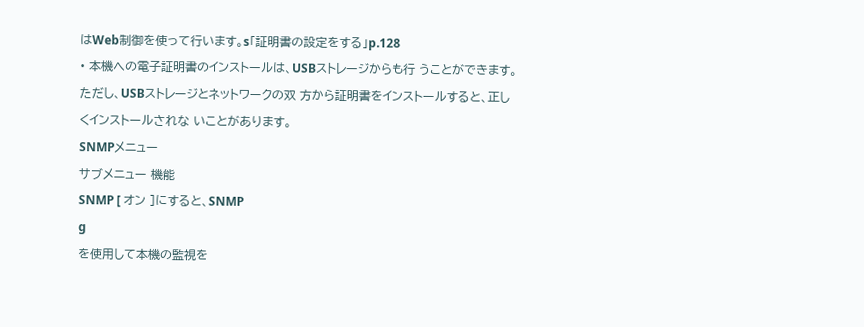はWeb制御を使って行います。s「証明書の設定をする」p.128
• 本機への電子証明書のインストールは、USBストレージからも行 うことができます。ただし、USBストレージとネットワークの双 方から証明書をインストールすると、正しくインストールされな いことがあります。
SNMPメニュー
サブメニュー 機能
SNMP [ オン ]にすると、SNMP
g
を使用して本機の監視を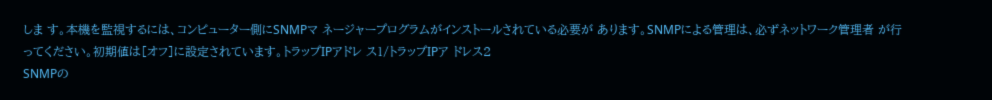しま す。本機を監視するには、コンピューター側にSNMPマ ネージャープログラムがインストールされている必要が あります。SNMPによる管理は、必ずネットワーク管理者 が行ってください。初期値は[オフ]に設定されています。トラップIPアドレ ス1/トラップIPア ドレス2
SNMPの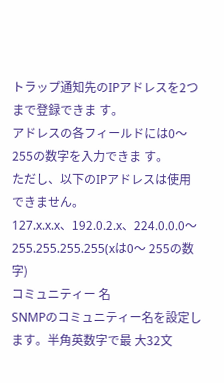トラップ通知先のIPアドレスを2つまで登録できま す。
アドレスの各フィールドには0〜255の数字を入力できま す。
ただし、以下のIPアドレスは使用できません。
127.x.x.x、192.0.2.x、224.0.0.0〜255.255.255.255(xは0〜 255の数字)
コミュニティー 名
SNMPのコミュニティー名を設定します。半角英数字で最 大32文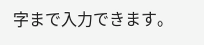字まで入力できます。